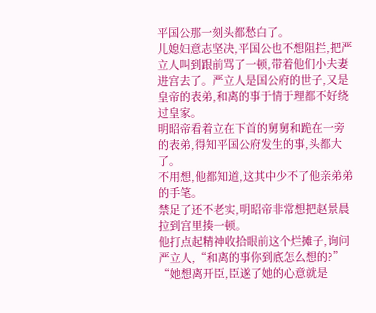平国公那一刻头都愁白了。
儿媳妇意志坚决,平国公也不想阻拦,把严立人叫到跟前骂了一顿,带着他们小夫妻进宫去了。严立人是国公府的世子,又是皇帝的表弟,和离的事于情于理都不好绕过皇家。
明昭帝看着立在下首的舅舅和跪在一旁的表弟,得知平国公府发生的事,头都大了。
不用想,他都知道,这其中少不了他亲弟弟的手笔。
禁足了还不老实,明昭帝非常想把赵景晨拉到宫里揍一顿。
他打点起精神收拾眼前这个烂摊子,询问严立人,“和离的事你到底怎么想的?”
“她想离开臣,臣遂了她的心意就是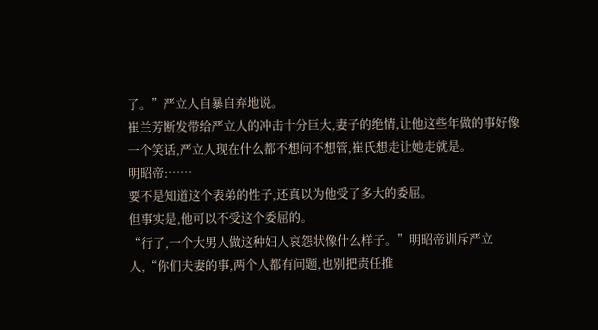了。”严立人自暴自弃地说。
崔兰芳断发带给严立人的冲击十分巨大,妻子的绝情,让他这些年做的事好像一个笑话,严立人现在什么都不想问不想管,崔氏想走让她走就是。
明昭帝:……
要不是知道这个表弟的性子,还真以为他受了多大的委屈。
但事实是,他可以不受这个委屈的。
“行了,一个大男人做这种妇人哀怨状像什么样子。”明昭帝训斥严立人,“你们夫妻的事,两个人都有问题,也别把责任推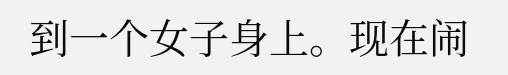到一个女子身上。现在闹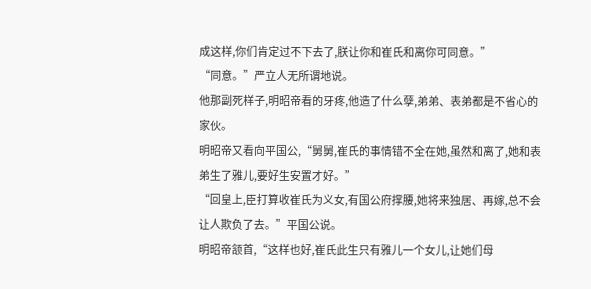成这样,你们肯定过不下去了,朕让你和崔氏和离你可同意。”
“同意。”严立人无所谓地说。
他那副死样子,明昭帝看的牙疼,他造了什么孽,弟弟、表弟都是不省心的家伙。
明昭帝又看向平国公,“舅舅,崔氏的事情错不全在她,虽然和离了,她和表弟生了雅儿,要好生安置才好。”
“回皇上,臣打算收崔氏为义女,有国公府撑腰,她将来独居、再嫁,总不会让人欺负了去。”平国公说。
明昭帝颔首,“这样也好,崔氏此生只有雅儿一个女儿,让她们母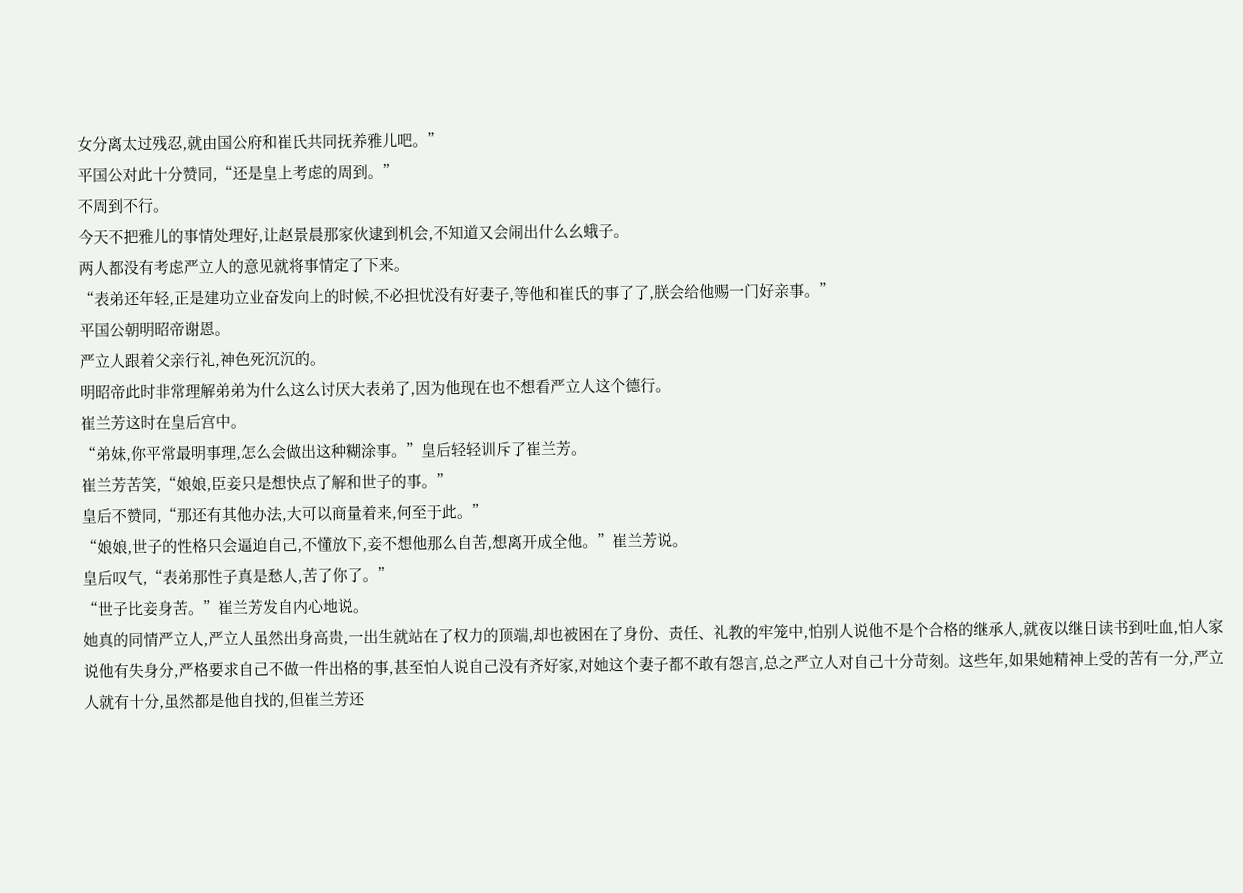女分离太过残忍,就由国公府和崔氏共同抚养雅儿吧。”
平国公对此十分赞同,“还是皇上考虑的周到。”
不周到不行。
今天不把雅儿的事情处理好,让赵景晨那家伙逮到机会,不知道又会闹出什么幺蛾子。
两人都没有考虑严立人的意见就将事情定了下来。
“表弟还年轻,正是建功立业奋发向上的时候,不必担忧没有好妻子,等他和崔氏的事了了,朕会给他赐一门好亲事。”
平国公朝明昭帝谢恩。
严立人跟着父亲行礼,神色死沉沉的。
明昭帝此时非常理解弟弟为什么这么讨厌大表弟了,因为他现在也不想看严立人这个德行。
崔兰芳这时在皇后宫中。
“弟妹,你平常最明事理,怎么会做出这种糊涂事。”皇后轻轻训斥了崔兰芳。
崔兰芳苦笑,“娘娘,臣妾只是想快点了解和世子的事。”
皇后不赞同,“那还有其他办法,大可以商量着来,何至于此。”
“娘娘,世子的性格只会逼迫自己,不懂放下,妾不想他那么自苦,想离开成全他。”崔兰芳说。
皇后叹气,“表弟那性子真是愁人,苦了你了。”
“世子比妾身苦。”崔兰芳发自内心地说。
她真的同情严立人,严立人虽然出身高贵,一出生就站在了权力的顶端,却也被困在了身份、责任、礼教的牢笼中,怕别人说他不是个合格的继承人,就夜以继日读书到吐血,怕人家说他有失身分,严格要求自己不做一件出格的事,甚至怕人说自己没有齐好家,对她这个妻子都不敢有怨言,总之严立人对自己十分苛刻。这些年,如果她精神上受的苦有一分,严立人就有十分,虽然都是他自找的,但崔兰芳还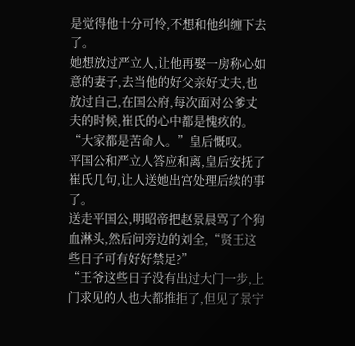是觉得他十分可怜,不想和他纠缠下去了。
她想放过严立人,让他再娶一房称心如意的妻子,去当他的好父亲好丈夫,也放过自己,在国公府,每次面对公爹丈夫的时候,崔氏的心中都是愧疚的。
“大家都是苦命人。”皇后慨叹。
平国公和严立人答应和离,皇后安抚了崔氏几句,让人送她出宫处理后续的事了。
送走平国公,明昭帝把赵景晨骂了个狗血淋头,然后问旁边的刘全,“贤王这些日子可有好好禁足?”
“王爷这些日子没有出过大门一步,上门求见的人也大都推拒了,但见了景宁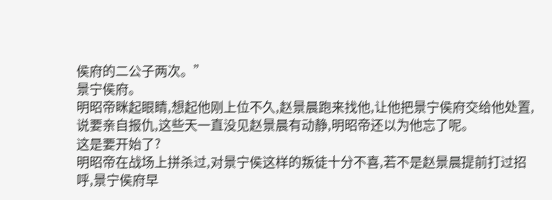侯府的二公子两次。”
景宁侯府。
明昭帝眯起眼睛,想起他刚上位不久,赵景晨跑来找他,让他把景宁侯府交给他处置,说要亲自报仇,这些天一直没见赵景晨有动静,明昭帝还以为他忘了呢。
这是要开始了?
明昭帝在战场上拼杀过,对景宁侯这样的叛徒十分不喜,若不是赵景晨提前打过招呼,景宁侯府早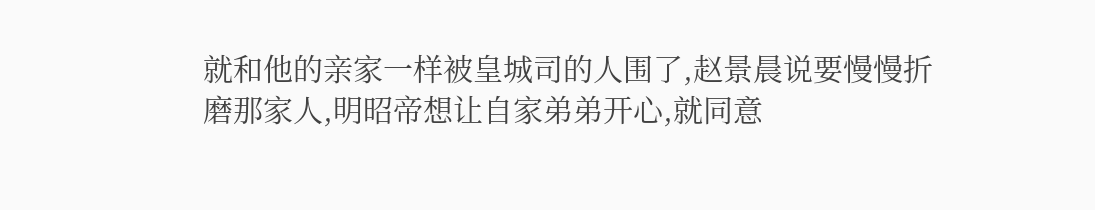就和他的亲家一样被皇城司的人围了,赵景晨说要慢慢折磨那家人,明昭帝想让自家弟弟开心,就同意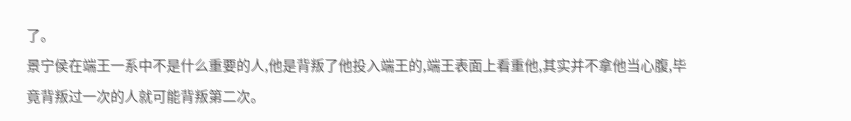了。
景宁侯在端王一系中不是什么重要的人,他是背叛了他投入端王的,端王表面上看重他,其实并不拿他当心腹,毕竟背叛过一次的人就可能背叛第二次。